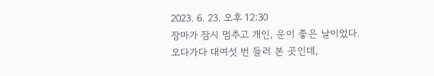2023. 6. 23. 오후 12:30
장마가 잠시 멈추고 개인, 운이 좋은 날이었다.
오다가다 대여섯 번 들러 본 곳인데,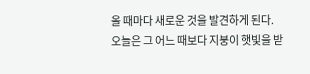올 때마다 새로운 것을 발견하게 된다.
오늘은 그 어느 때보다 지붕이 햇빛을 받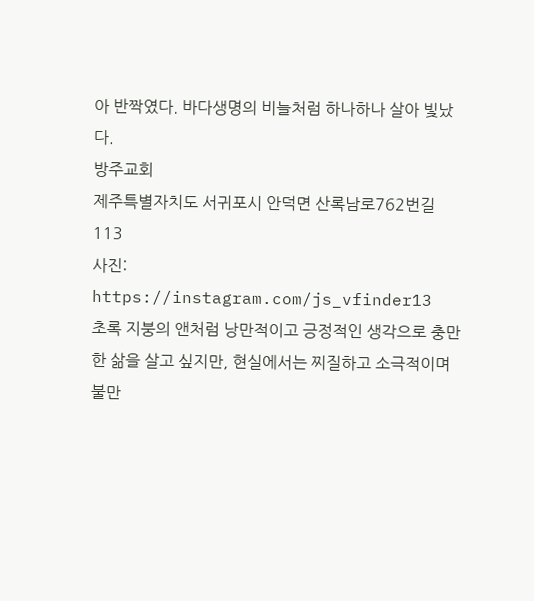아 반짝였다. 바다생명의 비늘처럼 하나하나 살아 빛났다.
방주교회
제주특별자치도 서귀포시 안덕면 산록남로762번길 113
사진: https://instagram.com/js_vfinder13
초록 지붕의 앤처럼 낭만적이고 긍정적인 생각으로 충만한 삶을 살고 싶지만, 현실에서는 찌질하고 소극적이며 불만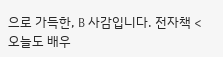으로 가득한, B 사감입니다. 전자책 <오늘도 배우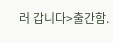러 갑니다>출간함.